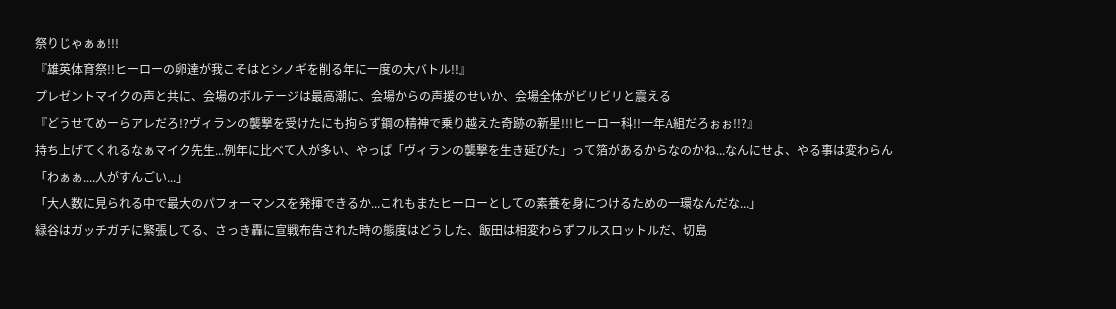祭りじゃぁぁ!!!
『雄英体育祭!!ヒーローの卵達が我こそはとシノギを削る年に一度の大バトル!!』
プレゼントマイクの声と共に、会場のボルテージは最高潮に、会場からの声援のせいか、会場全体がビリビリと震える
『どうせてめーらアレだろ!?ヴィランの襲撃を受けたにも拘らず鋼の精神で乗り越えた奇跡の新星!!!ヒーロー科!!一年A組だろぉぉ!!?』
持ち上げてくれるなぁマイク先生...例年に比べて人が多い、やっぱ「ヴィランの襲撃を生き延びた」って箔があるからなのかね...なんにせよ、やる事は変わらん
「わぁぁ....人がすんごい...」
「大人数に見られる中で最大のパフォーマンスを発揮できるか...これもまたヒーローとしての素養を身につけるための一環なんだな...」
緑谷はガッチガチに緊張してる、さっき轟に宣戦布告された時の態度はどうした、飯田は相変わらずフルスロットルだ、切島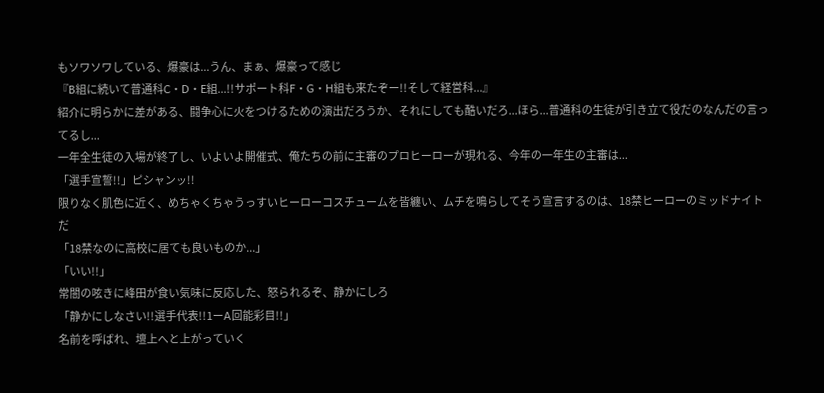もソワソワしている、爆豪は...うん、まぁ、爆豪って感じ
『B組に続いて普通科C・D・E組...!!サポート科F・G・H組も来たぞー!!そして経営科...』
紹介に明らかに差がある、闘争心に火をつけるための演出だろうか、それにしても酷いだろ...ほら...普通科の生徒が引き立て役だのなんだの言ってるし...
一年全生徒の入場が終了し、いよいよ開催式、俺たちの前に主審のプロヒーローが現れる、今年の一年生の主審は...
「選手宣誓!!」ピシャンッ!!
限りなく肌色に近く、めちゃくちゃうっすいヒーローコスチュームを皆纏い、ムチを鳴らしてそう宣言するのは、18禁ヒーローのミッドナイトだ
「18禁なのに高校に居ても良いものか...」
「いい!!」
常闇の呟きに峰田が食い気味に反応した、怒られるぞ、静かにしろ
「静かにしなさい!!選手代表!!1ーA回能彩目!!」
名前を呼ばれ、壇上へと上がっていく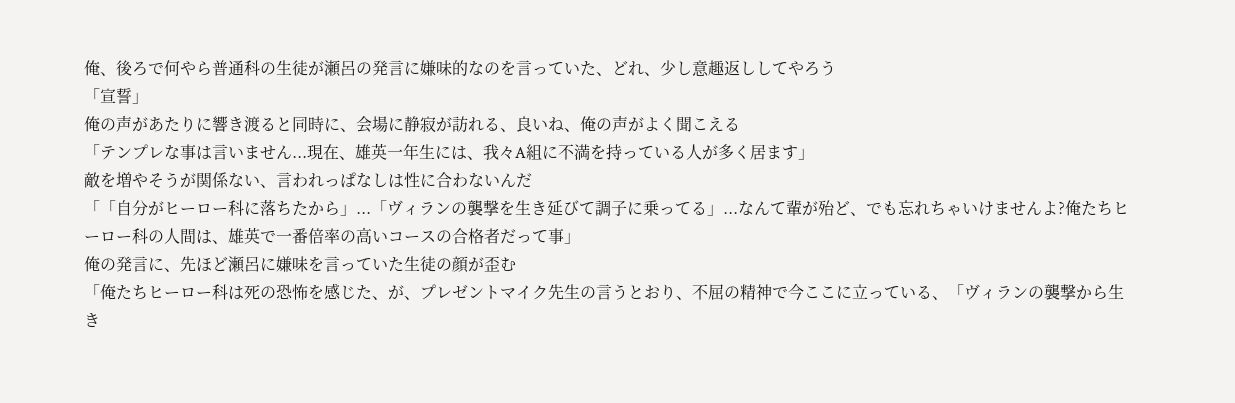俺、後ろで何やら普通科の生徒が瀬呂の発言に嫌味的なのを言っていた、どれ、少し意趣返ししてやろう
「宣誓」
俺の声があたりに響き渡ると同時に、会場に静寂が訪れる、良いね、俺の声がよく聞こえる
「テンプレな事は言いません...現在、雄英一年生には、我々A組に不満を持っている人が多く居ます」
敵を増やそうが関係ない、言われっぱなしは性に合わないんだ
「「自分がヒーロー科に落ちたから」...「ヴィランの襲撃を生き延びて調子に乗ってる」...なんて輩が殆ど、でも忘れちゃいけませんよ?俺たちヒーロー科の人間は、雄英で一番倍率の高いコースの合格者だって事」
俺の発言に、先ほど瀬呂に嫌味を言っていた生徒の顔が歪む
「俺たちヒーロー科は死の恐怖を感じた、が、プレゼントマイク先生の言うとおり、不屈の精神で今ここに立っている、「ヴィランの襲撃から生き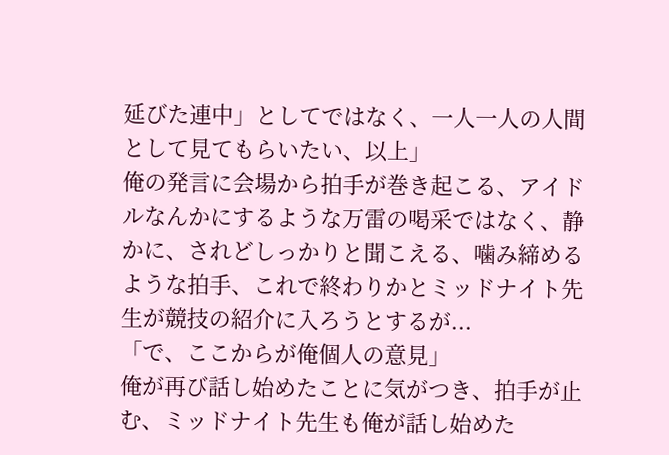延びた連中」としてではなく、一人一人の人間として見てもらいたい、以上」
俺の発言に会場から拍手が巻き起こる、アイドルなんかにするような万雷の喝采ではなく、静かに、されどしっかりと聞こえる、噛み締めるような拍手、これで終わりかとミッドナイト先生が競技の紹介に入ろうとするが...
「で、ここからが俺個人の意見」
俺が再び話し始めたことに気がつき、拍手が止む、ミッドナイト先生も俺が話し始めた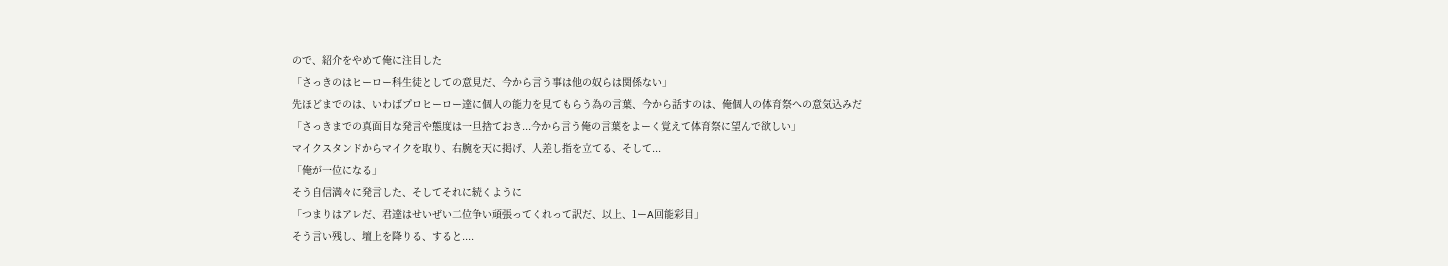ので、紹介をやめて俺に注目した
「さっきのはヒーロー科生徒としての意見だ、今から言う事は他の奴らは関係ない」
先ほどまでのは、いわばプロヒーロー達に個人の能力を見てもらう為の言葉、今から話すのは、俺個人の体育祭への意気込みだ
「さっきまでの真面目な発言や態度は一旦捨ておき...今から言う俺の言葉をよーく覚えて体育祭に望んで欲しい」
マイクスタンドからマイクを取り、右腕を天に掲げ、人差し指を立てる、そして...
「俺が一位になる」
そう自信満々に発言した、そしてそれに続くように
「つまりはアレだ、君達はせいぜい二位争い頑張ってくれって訳だ、以上、1ーA回能彩目」
そう言い残し、壇上を降りる、すると....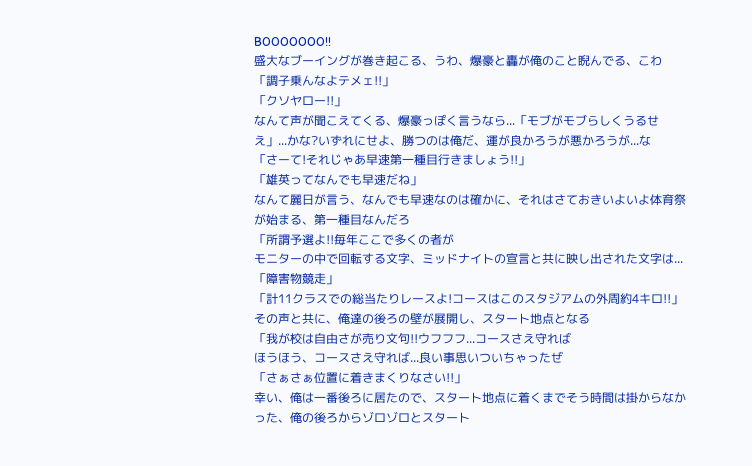BOOOOOOO!!
盛大なブーイングが巻き起こる、うわ、爆豪と轟が俺のこと睨んでる、こわ
「調子乗んなよテメェ!!」
「クソヤロー!!」
なんて声が聞こえてくる、爆豪っぽく言うなら...「モブがモブらしくうるせえ」...かな?いずれにせよ、勝つのは俺だ、運が良かろうが悪かろうが...な
「さーて!それじゃあ早速第一種目行きましょう!!」
「雄英ってなんでも早速だね」
なんて麗日が言う、なんでも早速なのは確かに、それはさておきいよいよ体育祭が始まる、第一種目なんだろ
「所謂予選よ!!毎年ここで多くの者が
モニターの中で回転する文字、ミッドナイトの宣言と共に映し出された文字は...
「障害物競走」
「計11クラスでの総当たりレースよ!コースはこのスタジアムの外周約4キロ!!」
その声と共に、俺達の後ろの壁が展開し、スタート地点となる
「我が校は自由さが売り文句!!ウフフフ...コースさえ守れば
ほうほう、コースさえ守れば...良い事思いついちゃったぜ
「さぁさぁ位置に着きまくりなさい!!」
幸い、俺は一番後ろに居たので、スタート地点に着くまでそう時間は掛からなかった、俺の後ろからゾロゾロとスタート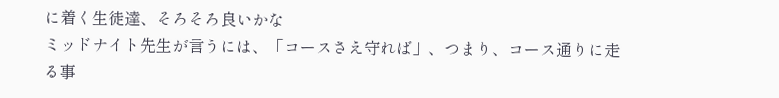に着く生徒達、そろそろ良いかな
ミッドナイト先生が言うには、「コースさえ守れば」、つまり、コース通りに走る事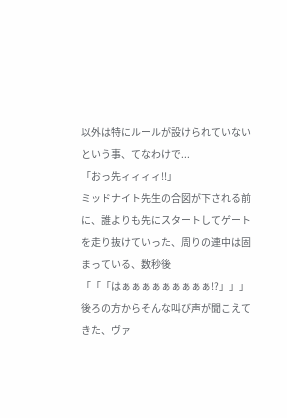以外は特にルールが設けられていないという事、てなわけで...
「おっ先ィィィィ!!」
ミッドナイト先生の合図が下される前に、誰よりも先にスタートしてゲートを走り抜けていった、周りの連中は固まっている、数秒後
「「「はぁぁぁぁぁぁぁぁぁ!?」」」
後ろの方からそんな叫び声が聞こえてきた、ヴァ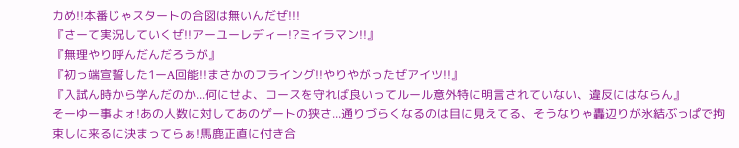カめ!!本番じゃスタートの合図は無いんだぜ!!!
『さーて実況していくぜ!!アーユーレディー!?ミイラマン!!』
『無理やり呼んだんだろうが』
『初っ端宣誓した1ーA回能!!まさかのフライング!!やりやがったぜアイツ!!』
『入試ん時から学んだのか...何にせよ、コースを守れば良いってルール意外特に明言されていない、違反にはならん』
そーゆー事よォ!あの人数に対してあのゲートの狭さ...通りづらくなるのは目に見えてる、そうなりゃ轟辺りが氷結ぶっぱで拘束しに来るに決まってらぁ!馬鹿正直に付き合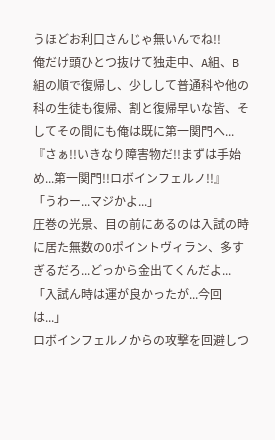うほどお利口さんじゃ無いんでね!!
俺だけ頭ひとつ抜けて独走中、A組、B組の順で復帰し、少しして普通科や他の科の生徒も復帰、割と復帰早いな皆、そしてその間にも俺は既に第一関門へ...
『さぁ!!いきなり障害物だ!!まずは手始め...第一関門!!ロボインフェルノ!!』
「うわー...マジかよ...」
圧巻の光景、目の前にあるのは入試の時に居た無数の0ポイントヴィラン、多すぎるだろ...どっから金出てくんだよ...
「入試ん時は運が良かったが...今回は...」
ロボインフェルノからの攻撃を回避しつ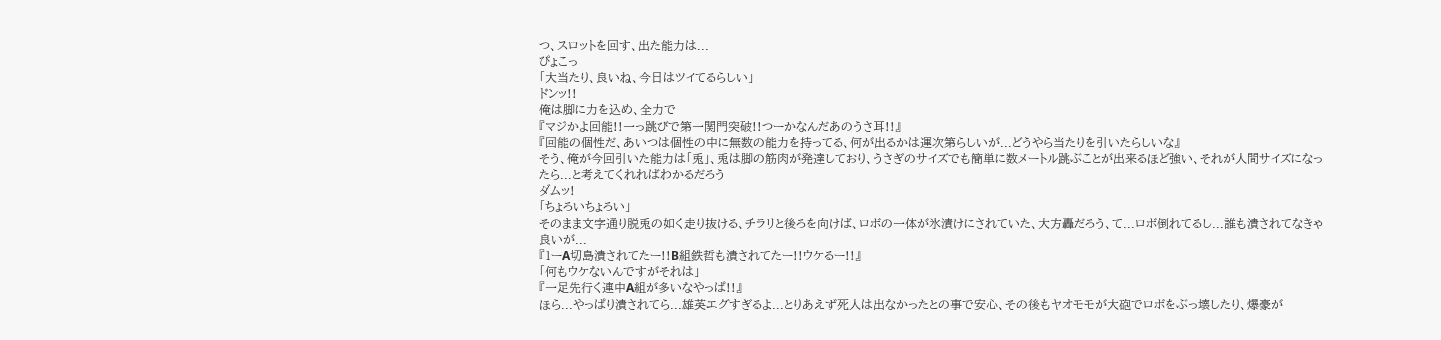つ、スロットを回す、出た能力は...
ぴょこっ
「大当たり、良いね、今日はツイてるらしい」
ドンッ!!
俺は脚に力を込め、全力で
『マジかよ回能!!一っ跳びで第一関門突破!!つーかなんだあのうさ耳!!』
『回能の個性だ、あいつは個性の中に無数の能力を持ってる、何が出るかは運次第らしいが...どうやら当たりを引いたらしいな』
そう、俺が今回引いた能力は「兎」、兎は脚の筋肉が発達しており、うさぎのサイズでも簡単に数メートル跳ぶことが出来るほど強い、それが人間サイズになったら...と考えてくれればわかるだろう
ダムッ!
「ちょろいちょろい」
そのまま文字通り脱兎の如く走り抜ける、チラリと後ろを向けば、ロボの一体が氷漬けにされていた、大方轟だろう、て...ロボ倒れてるし...誰も潰されてなきゃ良いが...
『1ーA切島潰されてたー!!B組鉄哲も潰されてたー!!ウケるー!!』
「何もウケないんですがそれは」
『一足先行く連中A組が多いなやっぱ!!』
ほら...やっぱり潰されてら...雄英エグすぎるよ...とりあえず死人は出なかったとの事で安心、その後もヤオモモが大砲でロボをぶっ壊したり、爆豪が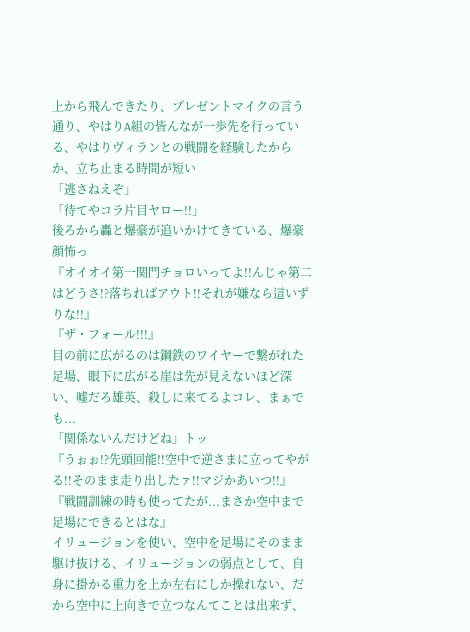上から飛んできたり、プレゼントマイクの言う通り、やはりA組の皆んなが一歩先を行っている、やはりヴィランとの戦闘を経験したからか、立ち止まる時間が短い
「逃さねえぞ」
「待てやコラ片目ヤロー!!」
後ろから轟と爆豪が追いかけてきている、爆豪顔怖っ
『オイオイ第一関門チョロいってよ!!んじゃ第二はどうさ!?落ちればアウト!!それが嫌なら這いずりな!!』
『ザ・フォール!!!』
目の前に広がるのは鋼鉄のワイヤーで繋がれた足場、眼下に広がる崖は先が見えないほど深い、嘘だろ雄英、殺しに来てるよコレ、まぁでも...
「関係ないんだけどね」トッ
『うぉぉ!?先頭回能!!空中で逆さまに立ってやがる!!そのまま走り出したァ!!マジかあいつ!!』
『戦闘訓練の時も使ってたが...まさか空中まで足場にできるとはな』
イリュージョンを使い、空中を足場にそのまま駆け抜ける、イリュージョンの弱点として、自身に掛かる重力を上か左右にしか操れない、だから空中に上向きで立つなんてことは出来ず、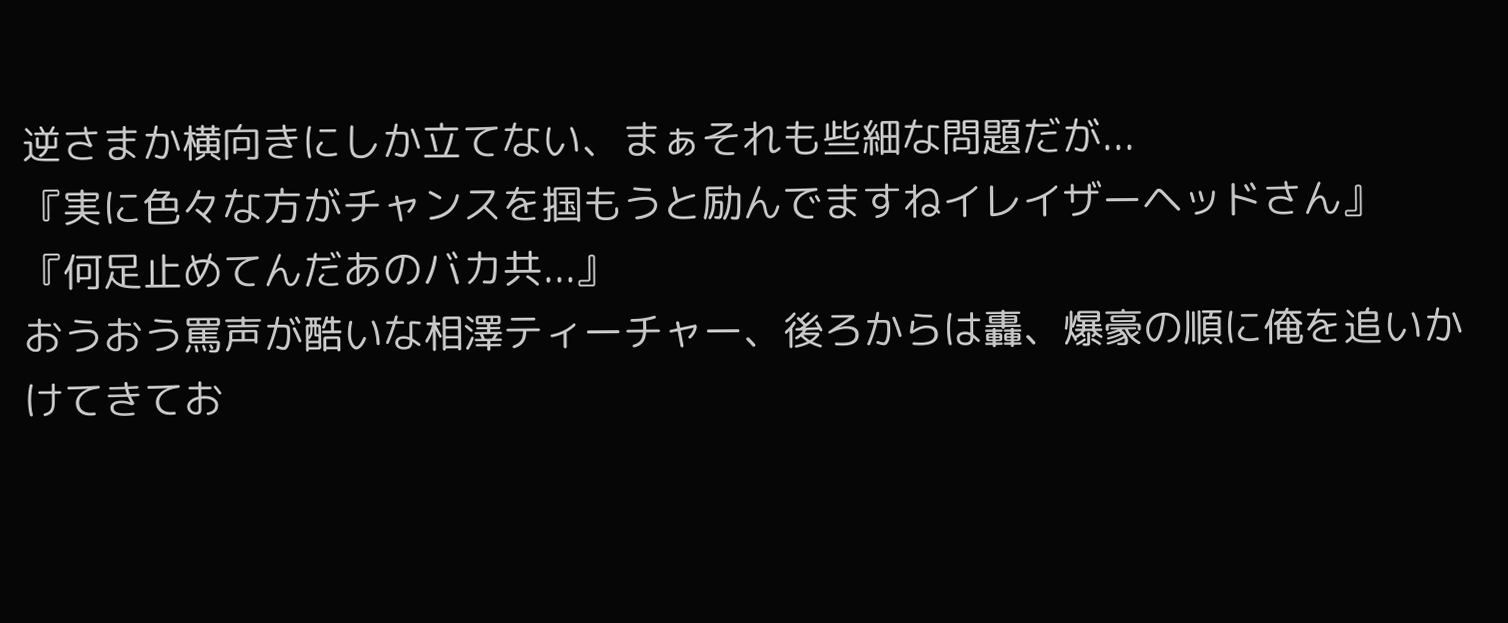逆さまか横向きにしか立てない、まぁそれも些細な問題だが...
『実に色々な方がチャンスを掴もうと励んでますねイレイザーヘッドさん』
『何足止めてんだあのバカ共...』
おうおう罵声が酷いな相澤ティーチャー、後ろからは轟、爆豪の順に俺を追いかけてきてお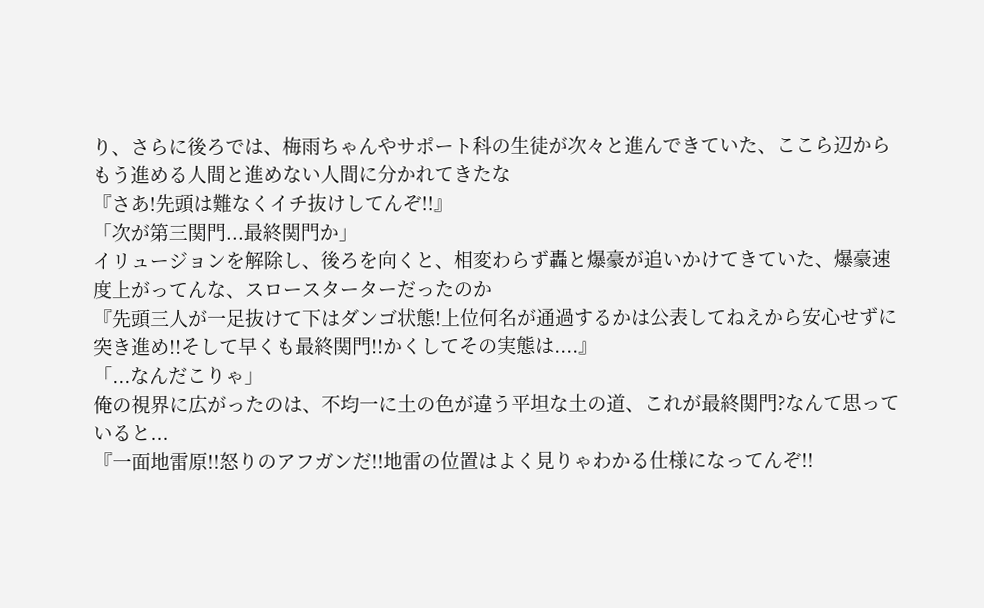り、さらに後ろでは、梅雨ちゃんやサポート科の生徒が次々と進んできていた、ここら辺からもう進める人間と進めない人間に分かれてきたな
『さあ!先頭は難なくイチ抜けしてんぞ!!』
「次が第三関門...最終関門か」
イリュージョンを解除し、後ろを向くと、相変わらず轟と爆豪が追いかけてきていた、爆豪速度上がってんな、スロースターターだったのか
『先頭三人が一足抜けて下はダンゴ状態!上位何名が通過するかは公表してねえから安心せずに突き進め!!そして早くも最終関門!!かくしてその実態は....』
「...なんだこりゃ」
俺の視界に広がったのは、不均一に土の色が違う平坦な土の道、これが最終関門?なんて思っていると...
『一面地雷原!!怒りのアフガンだ!!地雷の位置はよく見りゃわかる仕様になってんぞ!!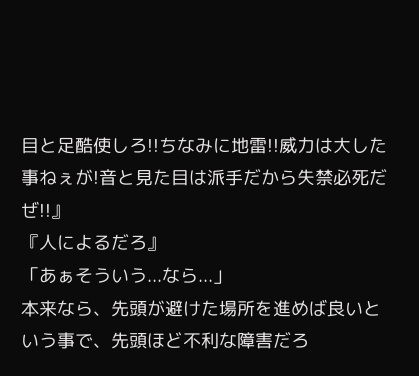目と足酷使しろ!!ちなみに地雷!!威力は大した事ねぇが!音と見た目は派手だから失禁必死だぜ!!』
『人によるだろ』
「あぁそういう...なら...」
本来なら、先頭が避けた場所を進めば良いという事で、先頭ほど不利な障害だろ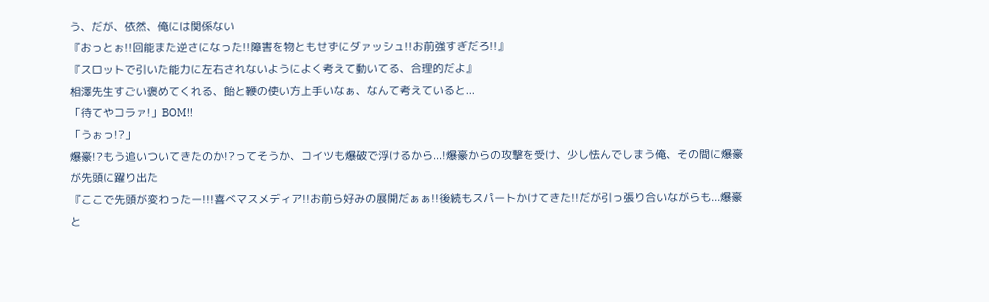う、だが、依然、俺には関係ない
『おっとぉ!!回能また逆さになった!!障害を物ともせずにダァッシュ!!お前強すぎだろ!!』
『スロットで引いた能力に左右されないようによく考えて動いてる、合理的だよ』
相澤先生すごい褒めてくれる、飴と鞭の使い方上手いなぁ、なんて考えていると...
「待てやコラァ!」BOM!!
「うぉっ!?」
爆豪!?もう追いついてきたのか!?ってそうか、コイツも爆破で浮けるから...!爆豪からの攻撃を受け、少し怯んでしまう俺、その間に爆豪が先頭に躍り出た
『ここで先頭が変わったー!!!喜べマスメディア!!お前ら好みの展開だぁぁ!!後続もスパートかけてきた!!だが引っ張り合いながらも...爆豪と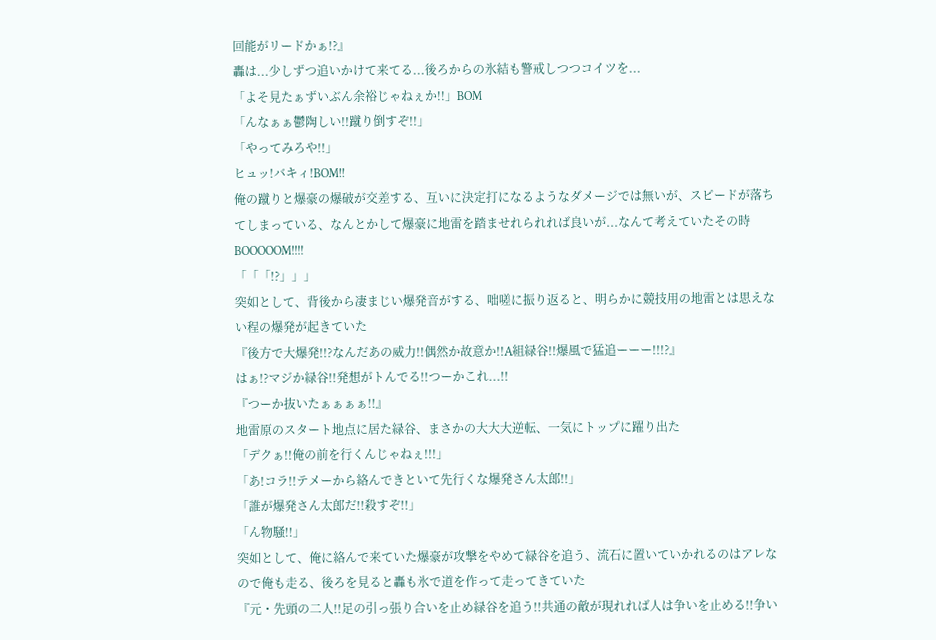回能がリードかぁ!?』
轟は...少しずつ追いかけて来てる...後ろからの氷結も警戒しつつコイツを...
「よそ見たぁずいぶん余裕じゃねぇか!!」BOM
「んなぁぁ鬱陶しい!!蹴り倒すぞ!!」
「やってみろや!!」
ヒュッ!バキィ!BOM!!
俺の蹴りと爆豪の爆破が交差する、互いに決定打になるようなダメージでは無いが、スピードが落ちてしまっている、なんとかして爆豪に地雷を踏ませれられれば良いが...なんて考えていたその時
BOOOOOM!!!!
「「「!?」」」
突如として、背後から凄まじい爆発音がする、咄嗟に振り返ると、明らかに競技用の地雷とは思えない程の爆発が起きていた
『後方で大爆発!!?なんだあの威力!!偶然か故意か!!A組緑谷!!爆風で猛追ーーー!!!?』
はぁ!?マジか緑谷!!発想がトんでる!!つーかこれ...!!
『つーか抜いたぁぁぁぁ!!』
地雷原のスタート地点に居た緑谷、まさかの大大大逆転、一気にトップに躍り出た
「デクぁ!!俺の前を行くんじゃねぇ!!!」
「あ!コラ!!テメーから絡んできといて先行くな爆発さん太郎!!」
「誰が爆発さん太郎だ!!殺すぞ!!」
「ん物騒!!」
突如として、俺に絡んで来ていた爆豪が攻撃をやめて緑谷を追う、流石に置いていかれるのはアレなので俺も走る、後ろを見ると轟も氷で道を作って走ってきていた
『元・先頭の二人!!足の引っ張り合いを止め緑谷を追う!!共通の敵が現れれば人は争いを止める!!争い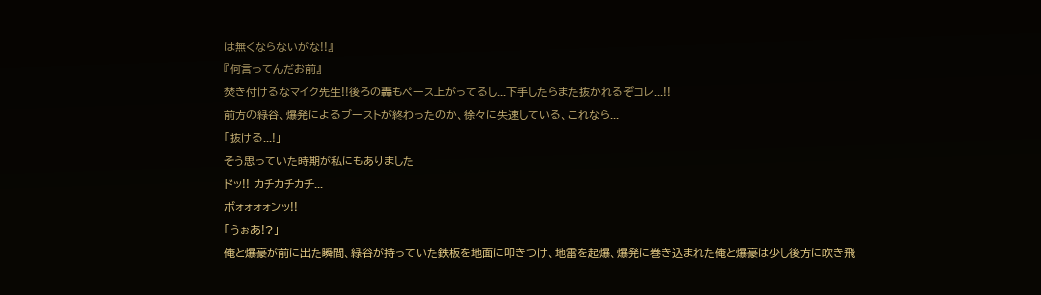は無くならないがな!!』
『何言ってんだお前』
焚き付けるなマイク先生!!後ろの轟もペース上がってるし...下手したらまた抜かれるぞコレ...!!
前方の緑谷、爆発によるブーストが終わったのか、徐々に失速している、これなら...
「抜ける...!」
そう思っていた時期が私にもありました
ドッ!! カチカチカチ...
ボォォォォンッ!!
「うぉあ!?」
俺と爆豪が前に出た瞬間、緑谷が持っていた鉄板を地面に叩きつけ、地雷を起爆、爆発に巻き込まれた俺と爆豪は少し後方に吹き飛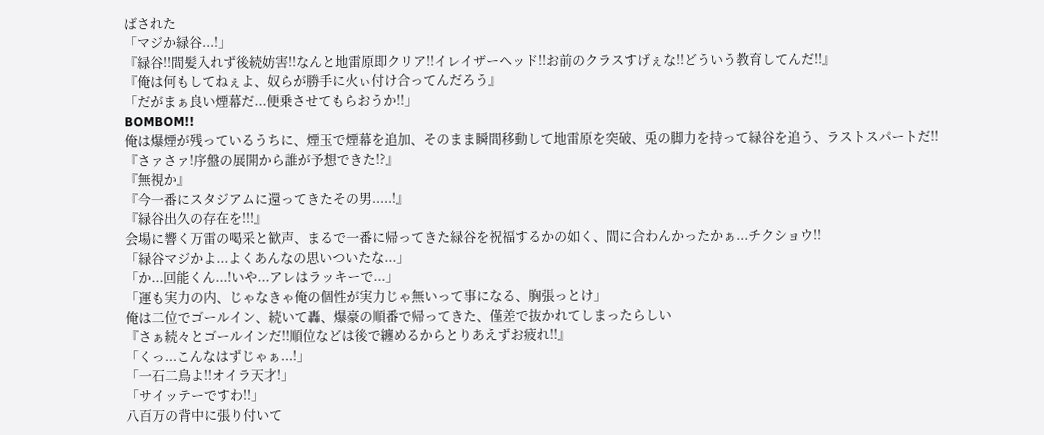ばされた
「マジか緑谷...!」
『緑谷!!間髪入れず後続妨害!!なんと地雷原即クリア!!イレイザーヘッド!!お前のクラスすげぇな!!どういう教育してんだ!!』
『俺は何もしてねぇよ、奴らが勝手に火ぃ付け合ってんだろう』
「だがまぁ良い煙幕だ...便乗させてもらおうか!!」
BOMBOM!!
俺は爆煙が残っているうちに、煙玉で煙幕を追加、そのまま瞬間移動して地雷原を突破、兎の脚力を持って緑谷を追う、ラストスパートだ!!
『さァさァ!序盤の展開から誰が予想できた!?』
『無視か』
『今一番にスタジアムに還ってきたその男.....!』
『緑谷出久の存在を!!!』
会場に響く万雷の喝采と歓声、まるで一番に帰ってきた緑谷を祝福するかの如く、間に合わんかったかぁ...チクショウ!!
「緑谷マジかよ...よくあんなの思いついたな...」
「か...回能くん...!いや...アレはラッキーで...」
「運も実力の内、じゃなきゃ俺の個性が実力じゃ無いって事になる、胸張っとけ」
俺は二位でゴールイン、続いて轟、爆豪の順番で帰ってきた、僅差で抜かれてしまったらしい
『さぁ続々とゴールインだ!!順位などは後で纏めるからとりあえずお疲れ!!』
「くっ...こんなはずじゃぁ...!」
「一石二鳥よ!!オイラ天才!」
「サイッテーですわ!!」
八百万の背中に張り付いて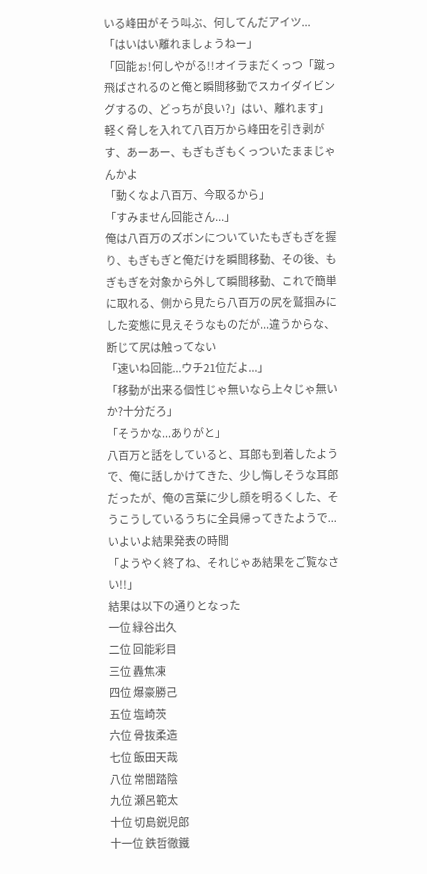いる峰田がそう叫ぶ、何してんだアイツ...
「はいはい離れましょうねー」
「回能ぉ!何しやがる!!オイラまだくっつ「蹴っ飛ばされるのと俺と瞬間移動でスカイダイビングするの、どっちが良い?」はい、離れます」
軽く脅しを入れて八百万から峰田を引き剥がす、あーあー、もぎもぎもくっついたままじゃんかよ
「動くなよ八百万、今取るから」
「すみません回能さん...」
俺は八百万のズボンについていたもぎもぎを握り、もぎもぎと俺だけを瞬間移動、その後、もぎもぎを対象から外して瞬間移動、これで簡単に取れる、側から見たら八百万の尻を鷲掴みにした変態に見えそうなものだが...違うからな、断じて尻は触ってない
「速いね回能...ウチ21位だよ...」
「移動が出来る個性じゃ無いなら上々じゃ無いか?十分だろ」
「そうかな...ありがと」
八百万と話をしていると、耳郎も到着したようで、俺に話しかけてきた、少し悔しそうな耳郎だったが、俺の言葉に少し顔を明るくした、そうこうしているうちに全員帰ってきたようで...いよいよ結果発表の時間
「ようやく終了ね、それじゃあ結果をご覧なさい!!」
結果は以下の通りとなった
一位 緑谷出久
二位 回能彩目
三位 轟焦凍
四位 爆豪勝己
五位 塩崎茨
六位 骨抜柔造
七位 飯田天哉
八位 常闇踏陰
九位 瀬呂範太
十位 切島鋭児郎
十一位 鉄哲徹鐵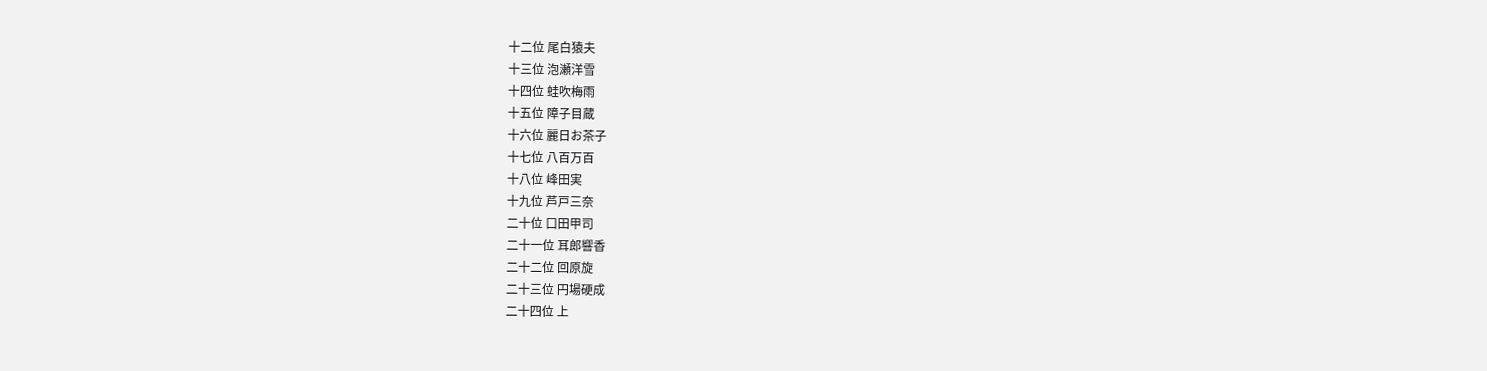十二位 尾白猿夫
十三位 泡瀬洋雪
十四位 蛙吹梅雨
十五位 障子目蔵
十六位 麗日お茶子
十七位 八百万百
十八位 峰田実
十九位 芦戸三奈
二十位 口田甲司
二十一位 耳郎響香
二十二位 回原旋
二十三位 円場硬成
二十四位 上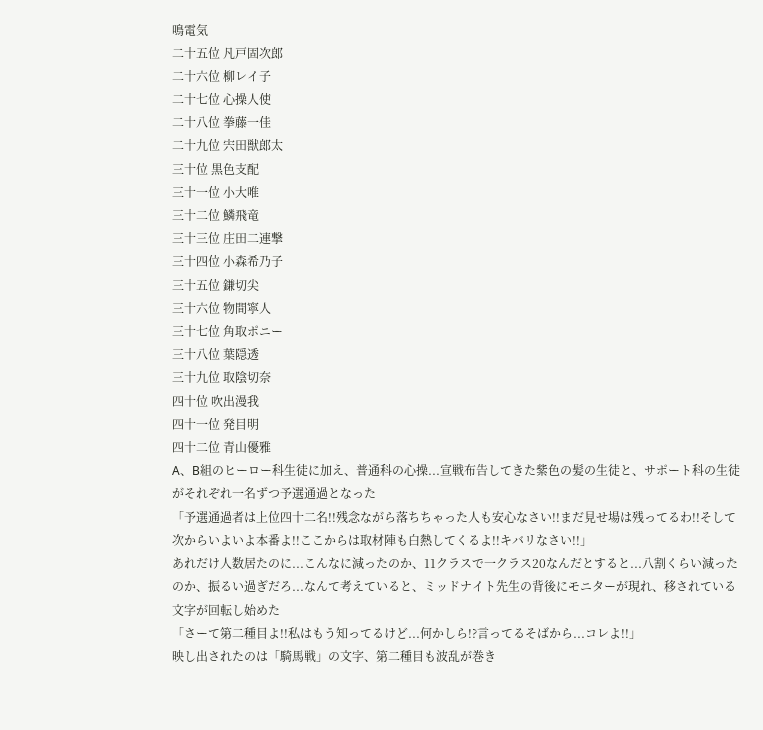鳴電気
二十五位 凡戸固次郎
二十六位 柳レイ子
二十七位 心操人使
二十八位 拳藤一佳
二十九位 宍田獣郎太
三十位 黒色支配
三十一位 小大唯
三十二位 鱗飛竜
三十三位 庄田二連撃
三十四位 小森希乃子
三十五位 鎌切尖
三十六位 物間寧人
三十七位 角取ポニー
三十八位 葉隠透
三十九位 取陰切奈
四十位 吹出漫我
四十一位 発目明
四十二位 青山優雅
A、B組のヒーロー科生徒に加え、普通科の心操...宣戦布告してきた紫色の髪の生徒と、サポート科の生徒がそれぞれ一名ずつ予選通過となった
「予選通過者は上位四十二名!!残念ながら落ちちゃった人も安心なさい!!まだ見せ場は残ってるわ!!そして次からいよいよ本番よ!!ここからは取材陣も白熱してくるよ!!キバリなさい!!」
あれだけ人数居たのに...こんなに減ったのか、11クラスで一クラス20なんだとすると...八割くらい減ったのか、振るい過ぎだろ...なんて考えていると、ミッドナイト先生の背後にモニターが現れ、移されている文字が回転し始めた
「さーて第二種目よ!!私はもう知ってるけど...何かしら!?言ってるそばから...コレよ!!」
映し出されたのは「騎馬戦」の文字、第二種目も波乱が巻き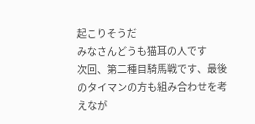起こりそうだ
みなさんどうも猫耳の人です
次回、第二種目騎馬戦です、最後のタイマンの方も組み合わせを考えなが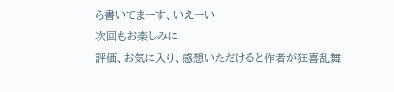ら書いてまーす、いえーい
次回もお楽しみに
評価、お気に入り、感想いただけると作者が狂喜乱舞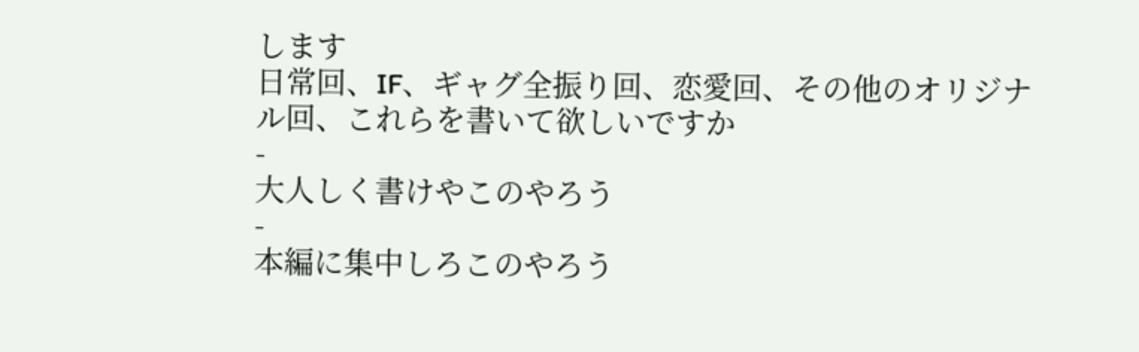します
日常回、IF、ギャグ全振り回、恋愛回、その他のオリジナル回、これらを書いて欲しいですか
-
大人しく書けやこのやろう
-
本編に集中しろこのやろう